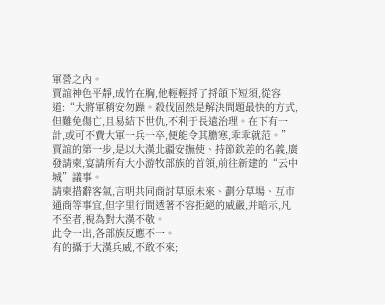軍營之內。
賈誼神色平靜,成竹在胸,他輕輕捋了捋頜下短須,從容道:“大將軍稍安勿躁。殺伐固然是解決問題最快的方式,但難免傷亡,且易結下世仇,不利于長遠治理。在下有一計,或可不費大軍一兵一卒,便能令其膽寒,乖乖就范。”
賈誼的第一步,是以大漢北疆安撫使、持節欽差的名義,廣發請柬,宴請所有大小游牧部族的首領,前往新建的“云中城”議事。
請柬措辭客氣,言明共同商討草原未來、劃分草場、互市通商等事宜,但字里行間透著不容拒絕的威嚴,并暗示,凡不至者,視為對大漢不敬。
此令一出,各部族反應不一。
有的攝于大漢兵威,不敢不來;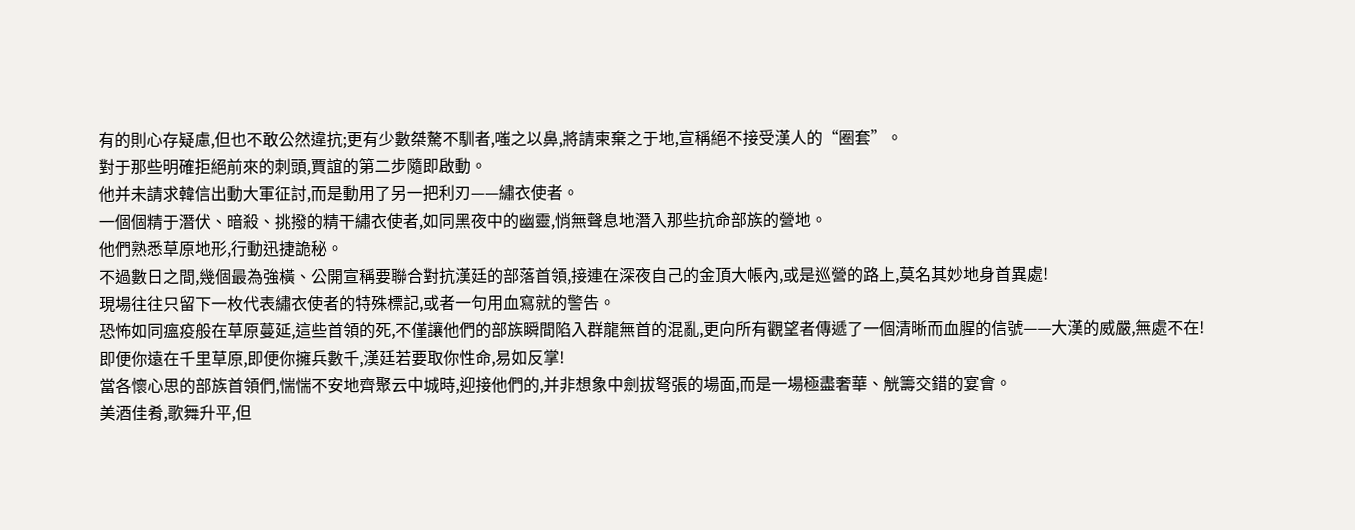有的則心存疑慮,但也不敢公然違抗;更有少數桀驁不馴者,嗤之以鼻,將請柬棄之于地,宣稱絕不接受漢人的“圈套”。
對于那些明確拒絕前來的刺頭,賈誼的第二步隨即啟動。
他并未請求韓信出動大軍征討,而是動用了另一把利刃——繡衣使者。
一個個精于潛伏、暗殺、挑撥的精干繡衣使者,如同黑夜中的幽靈,悄無聲息地潛入那些抗命部族的營地。
他們熟悉草原地形,行動迅捷詭秘。
不過數日之間,幾個最為強橫、公開宣稱要聯合對抗漢廷的部落首領,接連在深夜自己的金頂大帳內,或是巡營的路上,莫名其妙地身首異處!
現場往往只留下一枚代表繡衣使者的特殊標記,或者一句用血寫就的警告。
恐怖如同瘟疫般在草原蔓延,這些首領的死,不僅讓他們的部族瞬間陷入群龍無首的混亂,更向所有觀望者傳遞了一個清晰而血腥的信號——大漢的威嚴,無處不在!
即便你遠在千里草原,即便你擁兵數千,漢廷若要取你性命,易如反掌!
當各懷心思的部族首領們,惴惴不安地齊聚云中城時,迎接他們的,并非想象中劍拔弩張的場面,而是一場極盡奢華、觥籌交錯的宴會。
美酒佳肴,歌舞升平,但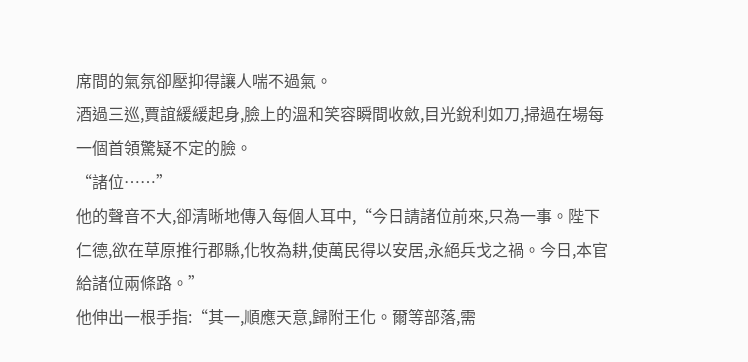席間的氣氛卻壓抑得讓人喘不過氣。
酒過三巡,賈誼緩緩起身,臉上的溫和笑容瞬間收斂,目光銳利如刀,掃過在場每一個首領驚疑不定的臉。
“諸位……”
他的聲音不大,卻清晰地傳入每個人耳中,“今日請諸位前來,只為一事。陛下仁德,欲在草原推行郡縣,化牧為耕,使萬民得以安居,永絕兵戈之禍。今日,本官給諸位兩條路。”
他伸出一根手指:“其一,順應天意,歸附王化。爾等部落,需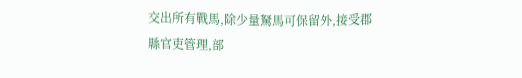交出所有戰馬,除少量駑馬可保留外,接受郡縣官吏管理,部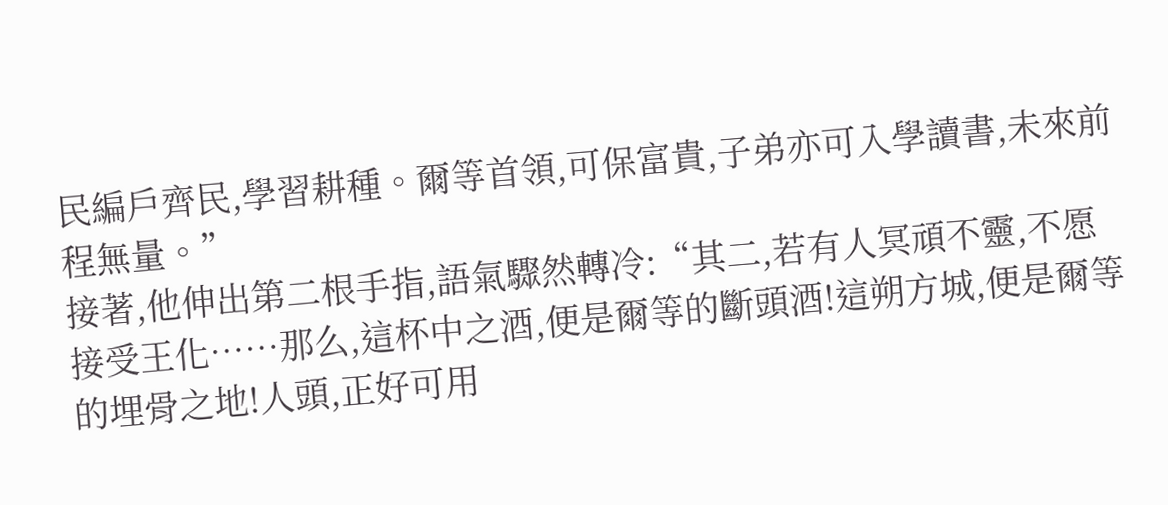民編戶齊民,學習耕種。爾等首領,可保富貴,子弟亦可入學讀書,未來前程無量。”
接著,他伸出第二根手指,語氣驟然轉冷:“其二,若有人冥頑不靈,不愿接受王化……那么,這杯中之酒,便是爾等的斷頭酒!這朔方城,便是爾等的埋骨之地!人頭,正好可用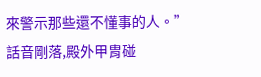來警示那些還不懂事的人。”
話音剛落,殿外甲胄碰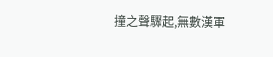撞之聲驟起,無數漢軍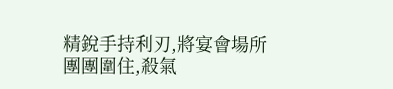精銳手持利刃,將宴會場所團團圍住,殺氣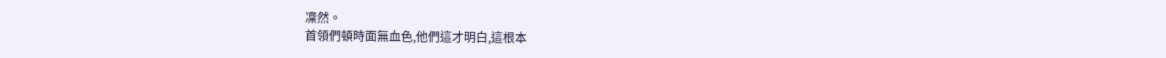凜然。
首領們頓時面無血色,他們這才明白,這根本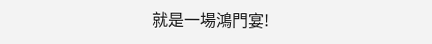就是一場鴻門宴!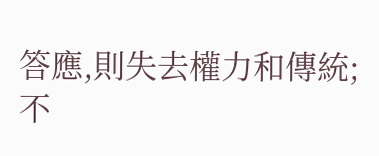答應,則失去權力和傳統;不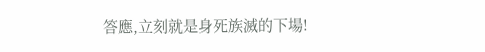答應,立刻就是身死族滅的下場!